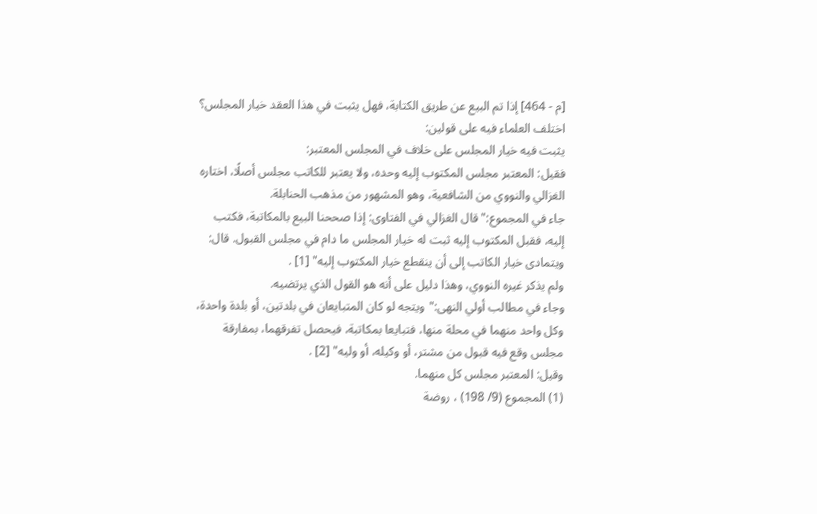[م - 464] إذا تم البيع عن طريق الكتابة، فهل يثبت في هذا العقد خيار المجلس؟
اختلف العلماء فيه على قولين:
يثبت فيه خيار المجلس على خلاف في المجلس المعتبر:
فقيل: المعتبر مجلس المكتوب إليه وحده، ولا يعتبر للكاتب مجلس أصلًا، اختاره الغزالي والنووي من الشافعية، وهو المشهور من مذهب الحنابلة.
جاء في المجموع:"قال الغزالي في الفتاوى: إذا صححنا البيع بالمكاتبة، فكتب إليه، فقبل المكتوب إليه ثبت له خيار المجلس ما دام في مجلس القبول. قال: ويتمادى خيار الكاتب إلى أن ينقطع خيار المكتوب إليه" [1] .
ولم يذكر غيره النووي، وهذا دليل على أنه هو القول الذي يرتضيه.
وجاء في مطالب أولي النهى:"ويتجه لو كان المتبايعان في بلدتين، أو بلدة واحدة، وكل واحد منهما في محلة منها، فتبايعا بمكاتبة، فيحصل تفرقهما، بمفارقة مجلس وقع فيه قبول من مشتر، أو وكيله، أو وليه" [2] .
وقيل: المعتبر مجلس كل منهما.
(1) المجموع (9/ 198) ، روضة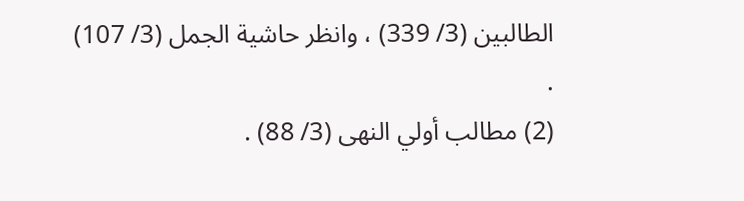الطالبين (3/ 339) ، وانظر حاشية الجمل (3/ 107) .
(2) مطالب أولي النهى (3/ 88) .